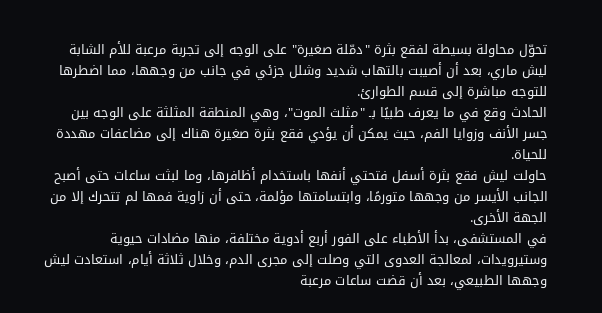تحوّل محاولة بسيطة لفقع بثرة "دمّلة صغيرة" على الوجه إلى تجربة مرعبة للأم الشابة ليش ماري، بعد أن أصيبت بالتهاب شديد وشلل جزئي في جانب من وجهها، مما اضطرها للتوجه مباشرة إلى قسم الطوارئ.
الحادث وقع في ما يعرف طبيًا بـ "مثلث الموت"، وهي المنطقة المثلثة على الوجه بين جسر الأنف وزوايا الفم، حيث يمكن أن يؤدي فقع بثرة صغيرة هناك إلى مضاعفات مهددة للحياة.
حاولت ليش فقع بثرة أسفل فتحتي أنفها باستخدام أظافرها، وما لبثت ساعات حتى أصبح الجانب الأيسر من وجهها متورمًا، وابتسامتها مؤلمة، حتى أن زاوية فمها لم تتحرك إلا من الجهة الأخرى.
في المستشفى، بدأ الأطباء على الفور أربع أدوية مختلفة، منها مضادات حيوية وستيرويدات، لمعالجة العدوى التي وصلت إلى مجرى الدم، وخلال ثلاثة أيام، استعادت ليش وجهها الطبيعي، بعد أن قضت ساعات مرعبة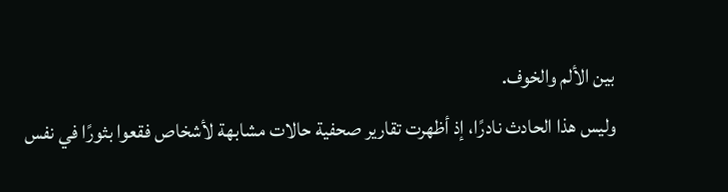بين الألم والخوف.
وليس هذا الحادث نادرًا، إذ أظهرت تقارير صحفية حالات مشابهة لأشخاص فقعوا بثورًا في نفس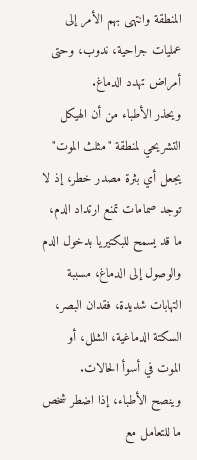المنطقة وانتهى بهم الأمر إلى عمليات جراحية، ندوب، وحتى أمراض تهدد الدماغ.
ويحذر الأطباء من أن الهيكل التشريحي لمنطقة "مثلث الموت" يجعل أي بثرة مصدر خطر، إذ لا توجد صمامات تمنع ارتداد الدم، ما قد يسمح للبكتيريا بدخول الدم والوصول إلى الدماغ، مسببة التهابات شديدة، فقدان البصر، السكتة الدماغية، الشلل، أو الموت في أسوأ الحالات.
وينصح الأطباء، إذا اضطر شخص ما للتعامل مع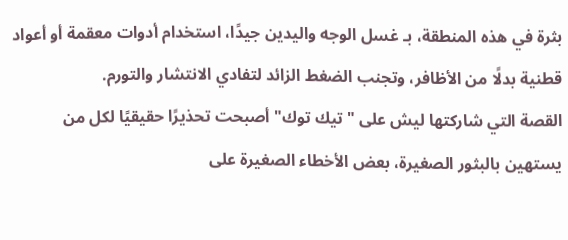بثرة في هذه المنطقة، بـ غسل الوجه واليدين جيدًا، استخدام أدوات معقمة أو أعواد قطنية بدلًا من الأظافر، وتجنب الضغط الزائد لتفادي الانتشار والتورم.
القصة التي شاركتها ليش على "تيك توك" أصبحت تحذيرًا حقيقيًا لكل من يستهين بالبثور الصغيرة، بعض الأخطاء الصغيرة على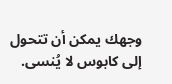وجهك يمكن أن تتحول إلى كابوس لا يُنسى.